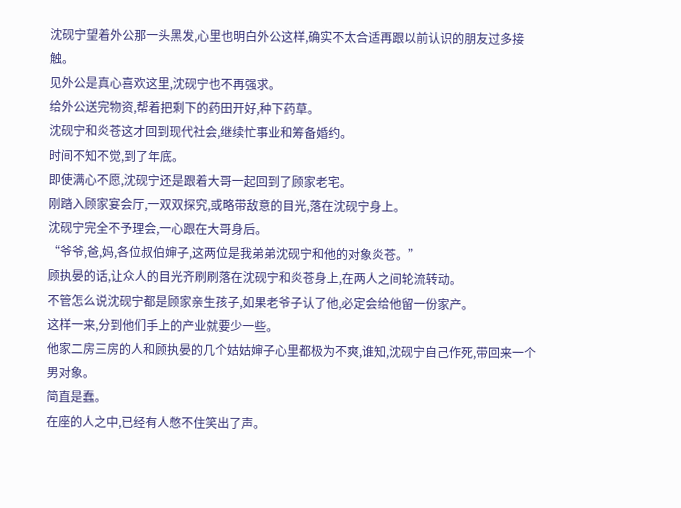沈砚宁望着外公那一头黑发,心里也明白外公这样,确实不太合适再跟以前认识的朋友过多接触。
见外公是真心喜欢这里,沈砚宁也不再强求。
给外公送完物资,帮着把剩下的药田开好,种下药草。
沈砚宁和炎苍这才回到现代社会,继续忙事业和筹备婚约。
时间不知不觉,到了年底。
即使满心不愿,沈砚宁还是跟着大哥一起回到了顾家老宅。
刚踏入顾家宴会厅,一双双探究,或略带敌意的目光,落在沈砚宁身上。
沈砚宁完全不予理会,一心跟在大哥身后。
“爷爷,爸,妈,各位叔伯婶子,这两位是我弟弟沈砚宁和他的对象炎苍。”
顾执晏的话,让众人的目光齐刷刷落在沈砚宁和炎苍身上,在两人之间轮流转动。
不管怎么说沈砚宁都是顾家亲生孩子,如果老爷子认了他,必定会给他留一份家产。
这样一来,分到他们手上的产业就要少一些。
他家二房三房的人和顾执晏的几个姑姑婶子心里都极为不爽,谁知,沈砚宁自己作死,带回来一个男对象。
简直是蠢。
在座的人之中,已经有人憋不住笑出了声。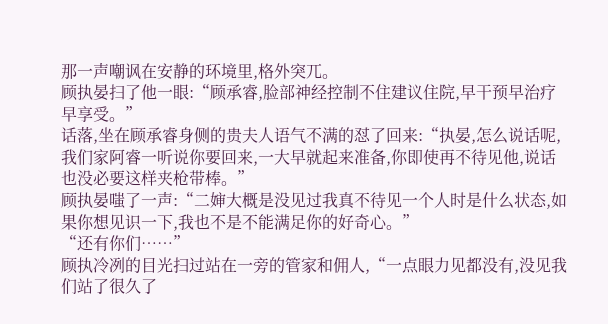那一声嘲讽在安静的环境里,格外突兀。
顾执晏扫了他一眼:“顾承睿,脸部神经控制不住建议住院,早干预早治疗早享受。”
话落,坐在顾承睿身侧的贵夫人语气不满的怼了回来:“执晏,怎么说话呢,我们家阿睿一听说你要回来,一大早就起来准备,你即使再不待见他,说话也没必要这样夹枪带棒。”
顾执晏嗤了一声:“二婶大概是没见过我真不待见一个人时是什么状态,如果你想见识一下,我也不是不能满足你的好奇心。”
“还有你们……”
顾执冷冽的目光扫过站在一旁的管家和佣人,“一点眼力见都没有,没见我们站了很久了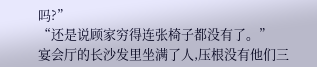吗?”
“还是说顾家穷得连张椅子都没有了。”
宴会厅的长沙发里坐满了人,压根没有他们三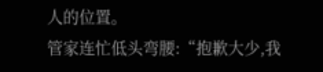人的位置。
管家连忙低头弯腰:“抱歉大少,我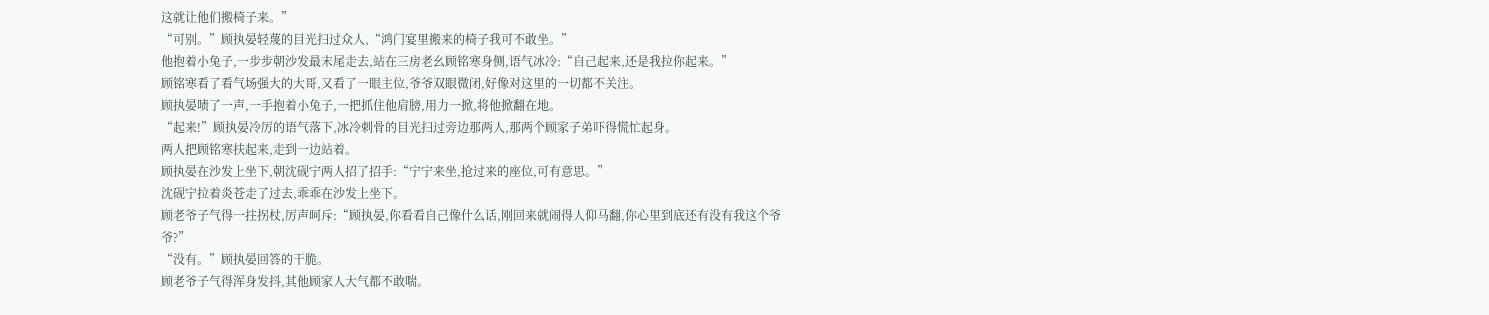这就让他们搬椅子来。”
“可别。”顾执晏轻蔑的目光扫过众人,“鸿门宴里搬来的椅子我可不敢坐。”
他抱着小兔子,一步步朝沙发最末尾走去,站在三房老幺顾铭寒身侧,语气冰冷:“自己起来,还是我拉你起来。”
顾铭寒看了看气场强大的大哥,又看了一眼主位,爷爷双眼微闭,好像对这里的一切都不关注。
顾执晏啧了一声,一手抱着小兔子,一把抓住他肩膀,用力一掀,将他掀翻在地。
“起来!”顾执晏冷厉的语气落下,冰冷刺骨的目光扫过旁边那两人,那两个顾家子弟吓得慌忙起身。
两人把顾铭寒扶起来,走到一边站着。
顾执晏在沙发上坐下,朝沈砚宁两人招了招手:“宁宁来坐,抢过来的座位,可有意思。”
沈砚宁拉着炎苍走了过去,乖乖在沙发上坐下。
顾老爷子气得一拄拐杖,厉声呵斥:“顾执晏,你看看自己像什么话,刚回来就闹得人仰马翻,你心里到底还有没有我这个爷爷?”
“没有。”顾执晏回答的干脆。
顾老爷子气得浑身发抖,其他顾家人大气都不敢喘。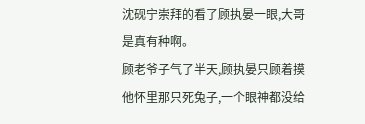沈砚宁崇拜的看了顾执晏一眼,大哥是真有种啊。
顾老爷子气了半天,顾执晏只顾着摸他怀里那只死兔子,一个眼神都没给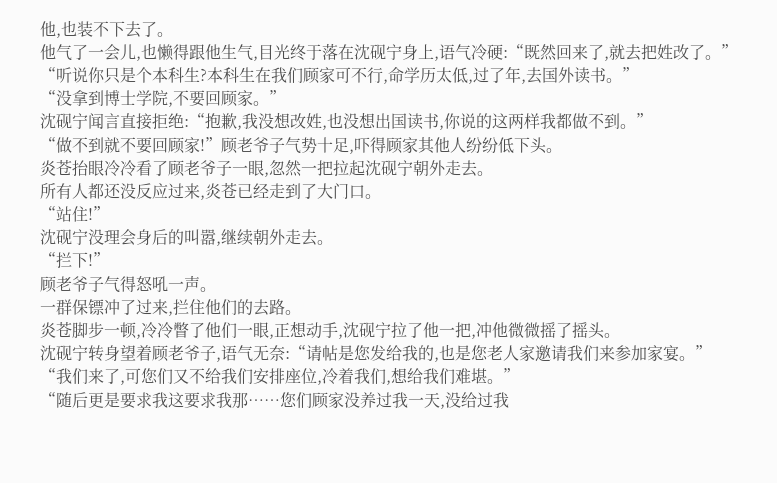他,也装不下去了。
他气了一会儿,也懒得跟他生气,目光终于落在沈砚宁身上,语气冷硬:“既然回来了,就去把姓改了。”
“听说你只是个本科生?本科生在我们顾家可不行,命学历太低,过了年,去国外读书。”
“没拿到博士学院,不要回顾家。”
沈砚宁闻言直接拒绝:“抱歉,我没想改姓,也没想出国读书,你说的这两样我都做不到。”
“做不到就不要回顾家!”顾老爷子气势十足,吓得顾家其他人纷纷低下头。
炎苍抬眼冷冷看了顾老爷子一眼,忽然一把拉起沈砚宁朝外走去。
所有人都还没反应过来,炎苍已经走到了大门口。
“站住!”
沈砚宁没理会身后的叫嚣,继续朝外走去。
“拦下!”
顾老爷子气得怒吼一声。
一群保镖冲了过来,拦住他们的去路。
炎苍脚步一顿,冷冷瞥了他们一眼,正想动手,沈砚宁拉了他一把,冲他微微摇了摇头。
沈砚宁转身望着顾老爷子,语气无奈:“请帖是您发给我的,也是您老人家邀请我们来参加家宴。”
“我们来了,可您们又不给我们安排座位,冷着我们,想给我们难堪。”
“随后更是要求我这要求我那……您们顾家没养过我一天,没给过我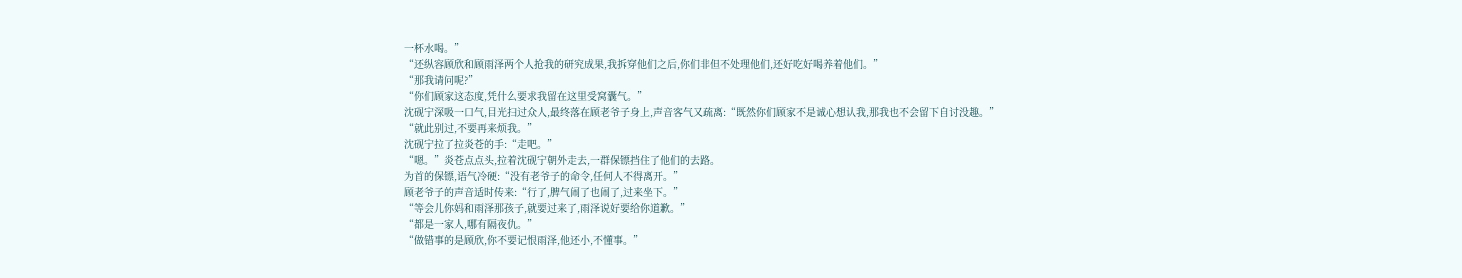一杯水喝。”
“还纵容顾欣和顾雨泽两个人抢我的研究成果,我拆穿他们之后,你们非但不处理他们,还好吃好喝养着他们。”
“那我请问呢?”
“你们顾家这态度,凭什么要求我留在这里受窝囊气。”
沈砚宁深吸一口气,目光扫过众人,最终落在顾老爷子身上,声音客气又疏离:“既然你们顾家不是诚心想认我,那我也不会留下自讨没趣。”
“就此别过,不要再来烦我。”
沈砚宁拉了拉炎苍的手:“走吧。”
“嗯。”炎苍点点头,拉着沈砚宁朝外走去,一群保镖挡住了他们的去路。
为首的保镖,语气冷硬:“没有老爷子的命令,任何人不得离开。”
顾老爷子的声音适时传来:“行了,脾气闹了也闹了,过来坐下。”
“等会儿你妈和雨泽那孩子,就要过来了,雨泽说好要给你道歉。”
“都是一家人,哪有隔夜仇。”
“做错事的是顾欣,你不要记恨雨泽,他还小,不懂事。”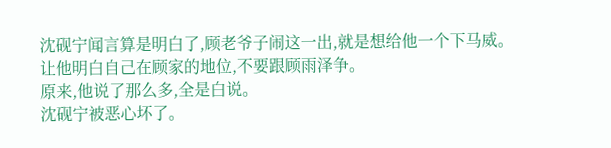沈砚宁闻言算是明白了,顾老爷子闹这一出,就是想给他一个下马威。
让他明白自己在顾家的地位,不要跟顾雨泽争。
原来,他说了那么多,全是白说。
沈砚宁被恶心坏了。